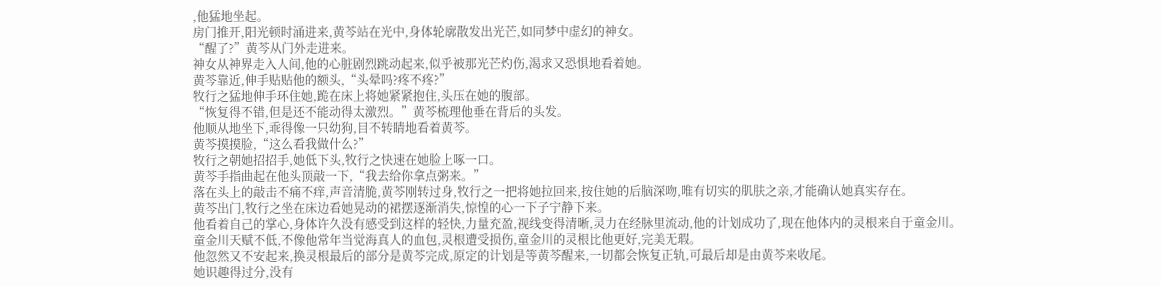,他猛地坐起。
房门推开,阳光顿时涌进来,黄芩站在光中,身体轮廓散发出光芒,如同梦中虚幻的神女。
“醒了?”黄芩从门外走进来。
神女从神界走入人间,他的心脏剧烈跳动起来,似乎被那光芒灼伤,渴求又恐惧地看着她。
黄芩靠近,伸手贴贴他的额头,“头晕吗?疼不疼?”
牧行之猛地伸手环住她,跪在床上将她紧紧抱住,头压在她的腹部。
“恢复得不错,但是还不能动得太激烈。”黄芩梳理他垂在背后的头发。
他顺从地坐下,乖得像一只幼狗,目不转睛地看着黄芩。
黄芩摸摸脸,“这么看我做什么?”
牧行之朝她招招手,她低下头,牧行之快速在她脸上啄一口。
黄芩手指曲起在他头顶敲一下,“我去给你拿点粥来。”
落在头上的敲击不痛不痒,声音清脆,黄芩刚转过身,牧行之一把将她拉回来,按住她的后脑深吻,唯有切实的肌肤之亲,才能确认她真实存在。
黄芩出门,牧行之坐在床边看她晃动的裙摆逐渐消失,惊惶的心一下子宁静下来。
他看着自己的掌心,身体许久没有感受到这样的轻快,力量充盈,视线变得清晰,灵力在经脉里流动,他的计划成功了,现在他体内的灵根来自于童金川。
童金川天赋不低,不像他常年当觉海真人的血包,灵根遭受损伤,童金川的灵根比他更好,完美无瑕。
他忽然又不安起来,换灵根最后的部分是黄芩完成,原定的计划是等黄芩醒来,一切都会恢复正轨,可最后却是由黄芩来收尾。
她识趣得过分,没有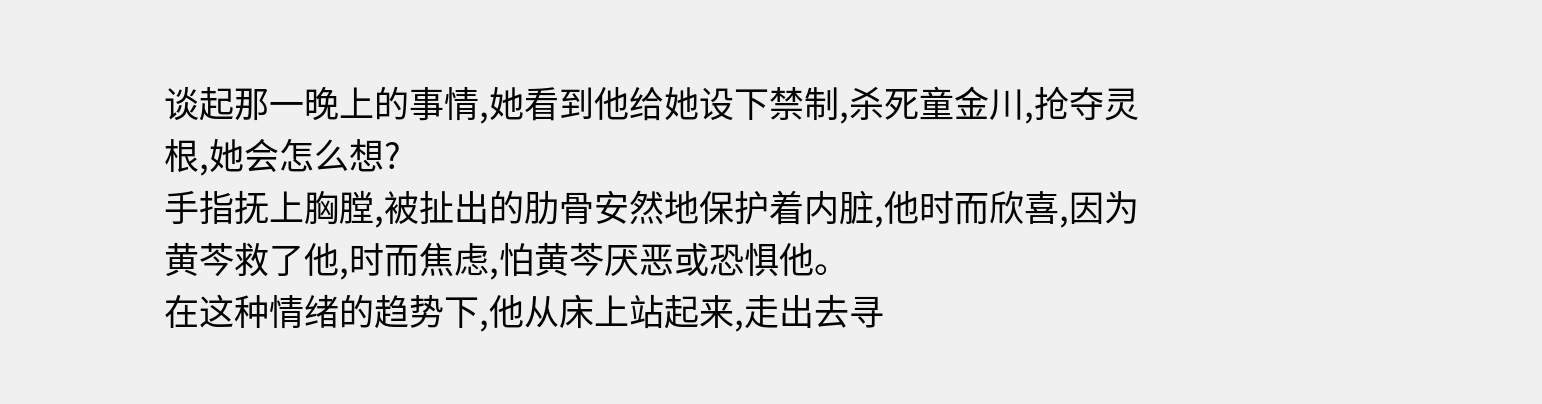谈起那一晚上的事情,她看到他给她设下禁制,杀死童金川,抢夺灵根,她会怎么想?
手指抚上胸膛,被扯出的肋骨安然地保护着内脏,他时而欣喜,因为黄芩救了他,时而焦虑,怕黄芩厌恶或恐惧他。
在这种情绪的趋势下,他从床上站起来,走出去寻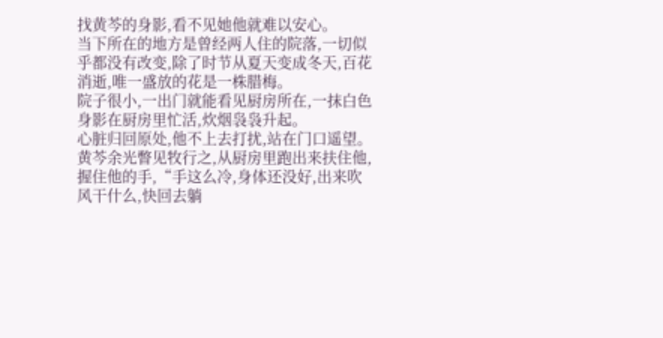找黄芩的身影,看不见她他就难以安心。
当下所在的地方是曾经两人住的院落,一切似乎都没有改变,除了时节从夏天变成冬天,百花消逝,唯一盛放的花是一株腊梅。
院子很小,一出门就能看见厨房所在,一抹白色身影在厨房里忙活,炊烟袅袅升起。
心脏归回原处,他不上去打扰,站在门口遥望。
黄芩余光瞥见牧行之,从厨房里跑出来扶住他,握住他的手,“手这么冷,身体还没好,出来吹风干什么,快回去躺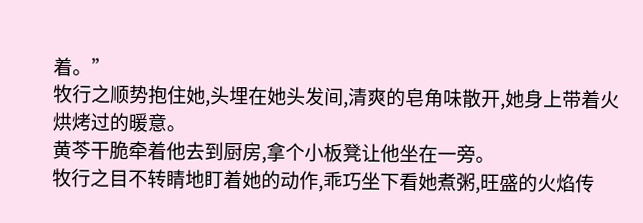着。”
牧行之顺势抱住她,头埋在她头发间,清爽的皂角味散开,她身上带着火烘烤过的暖意。
黄芩干脆牵着他去到厨房,拿个小板凳让他坐在一旁。
牧行之目不转睛地盯着她的动作,乖巧坐下看她煮粥,旺盛的火焰传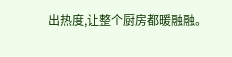出热度,让整个厨房都暖融融。